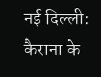नई दिल्ली: कैराना के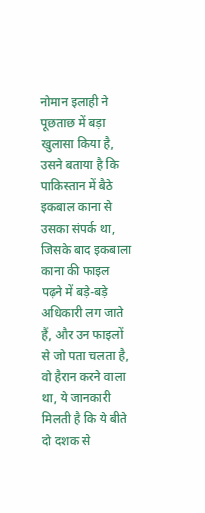नोमान इलाही ने पूछताछ में बड़ा खुलासा किया है, उसने बताया है कि पाकिस्तान में बैठे इकबाल काना से उसका संपर्क था, जिसके बाद इकबाला काना की फाइल पढ़ने में बड़े-बड़े अधिकारी लग जाते हैं, और उन फाइलों से जो पता चलता है, वो हैरान करने वाला था, ये जानकारी मिलती है कि ये बीते दो दशक से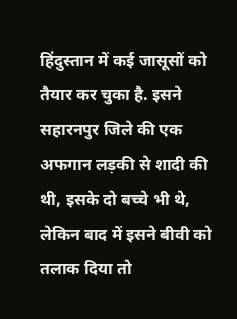हिंदुस्तान में कई जासूसों को तैयार कर चुका है. इसने सहारनपुर जिले की एक अफगान लड़की से शादी की थी, इसके दो बच्चे भी थे, लेकिन बाद में इसने बीवी को तलाक दिया तो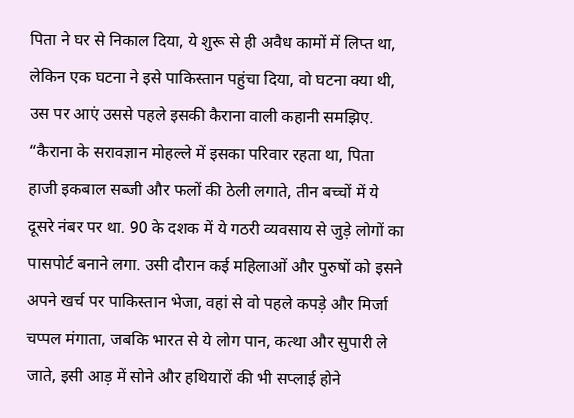पिता ने घर से निकाल दिया, ये शुरू से ही अवैध कामों में लिप्त था, लेकिन एक घटना ने इसे पाकिस्तान पहुंचा दिया, वो घटना क्या थी, उस पर आएं उससे पहले इसकी कैराना वाली कहानी समझिए.
“कैराना के सरावज्ञान मोहल्ले में इसका परिवार रहता था, पिता हाजी इकबाल सब्जी और फलों की ठेली लगाते, तीन बच्चों में ये दूसरे नंबर पर था. 90 के दशक में ये गठरी व्यवसाय से जुड़े लोगों का पासपोर्ट बनाने लगा. उसी दौरान कई महिलाओं और पुरुषों को इसने अपने खर्च पर पाकिस्तान भेजा, वहां से वो पहले कपड़े और मिर्जा चप्पल मंगाता, जबकि भारत से ये लोग पान, कत्था और सुपारी ले जाते, इसी आड़ में सोने और हथियारों की भी सप्लाई होने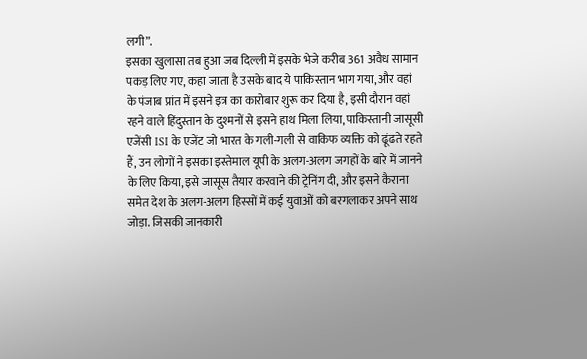लगी”.
इसका खुलासा तब हुआ जब दिल्ली में इसके भेजे करीब 361 अवैध सामान पकड़ लिए गए, कहा जाता है उसके बाद ये पाकिस्तान भाग गया, और वहां के पंजाब प्रांत में इसने इत्र का कारोबार शुरू कर दिया है, इसी दौरान वहां रहने वाले हिंदुस्तान के दुश्मनों से इसने हाथ मिला लिया, पाकिस्तानी जासूसी एजेंसी ISI के एजेंट जो भारत के गली-गली से वाकिफ व्यक्ति को ढूंढते रहते हैं, उन लोगों ने इसका इस्तेमाल यूपी के अलग-अलग जगहों के बारे में जानने के लिए किया, इसे जासूस तैयार करवाने की ट्रेनिंग दी, और इसने कैराना समेत देश के अलग-अलग हिस्सों में कई युवाओं को बरगलाकर अपने साथ जोड़ा. जिसकी जानकारी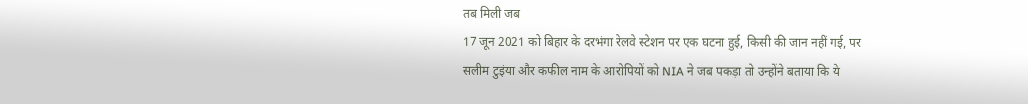तब मिली जब
17 जून 2021 को बिहार के दरभंगा रेलवे स्टेशन पर एक घटना हुई, किसी की जान नहीं गई, पर सलीम टुइंया और कफील नाम के आरोपियों को NIA ने जब पकड़ा तो उन्होंने बताया कि ये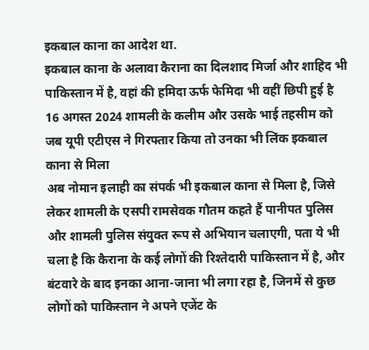इकबाल काना का आदेश था.
इकबाल काना के अलावा कैराना का दिलशाद मिर्जा और शाहिद भी पाकिस्तान में है, वहां की हमिदा ऊर्फ फेमिदा भी वहीं छिपी हुई है
16 अगस्त 2024 शामली के कलीम और उसके भाई तहसीम को जब यूपी एटीएस ने गिरफ्तार किया तो उनका भी लिंक इकबाल काना से मिला
अब नोमान इलाही का संपर्क भी इकबाल काना से मिला है, जिसे लेकर शामली के एसपी रामसेवक गौतम कहते हैं पानीपत पुलिस और शामली पुलिस संयुक्त रूप से अभियान चलाएगी, पता ये भी चला है कि कैराना के कई लोगों की रिश्तेदारी पाकिस्तान में है, और बंटवारे के बाद इनका आना-जाना भी लगा रहा है, जिनमें से कुछ लोगों को पाकिस्तान ने अपने एजेंट के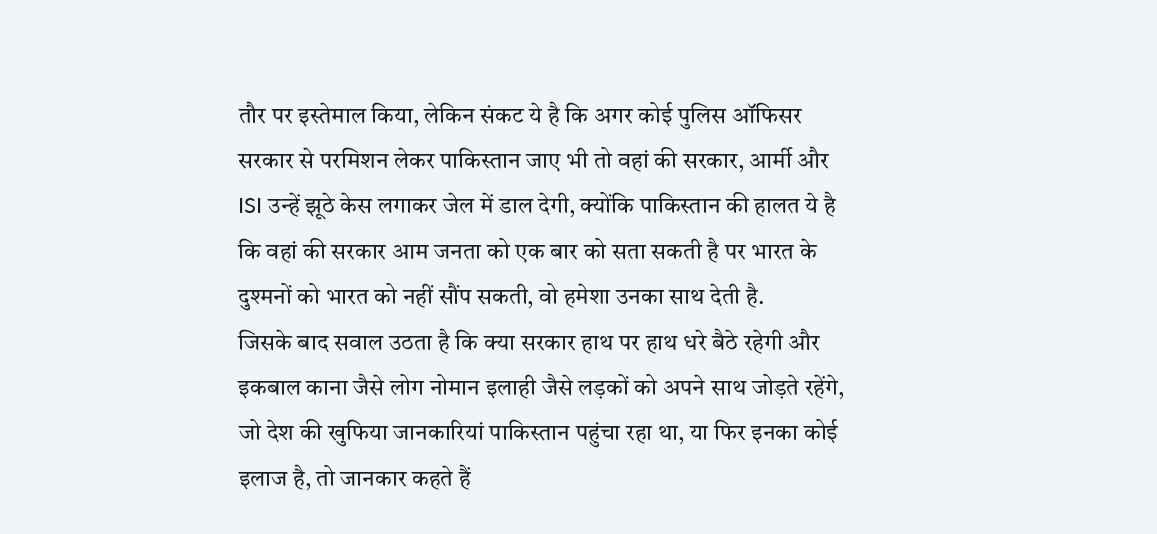तौर पर इस्तेमाल किया, लेकिन संकट ये है कि अगर कोई पुलिस ऑफिसर सरकार से परमिशन लेकर पाकिस्तान जाए भी तो वहां की सरकार, आर्मी और ISI उन्हें झूठे केस लगाकर जेल में डाल देगी, क्योंकि पाकिस्तान की हालत ये है कि वहां की सरकार आम जनता को एक बार को सता सकती है पर भारत के दुश्मनों को भारत को नहीं सौंप सकती, वो हमेशा उनका साथ देती है.
जिसके बाद सवाल उठता है कि क्या सरकार हाथ पर हाथ धरे बैठे रहेगी और इकबाल काना जैसे लोग नोमान इलाही जैसे लड़कों को अपने साथ जोड़ते रहेंगे, जो देश की खुफिया जानकारियां पाकिस्तान पहुंचा रहा था, या फिर इनका कोई इलाज है, तो जानकार कहते हैं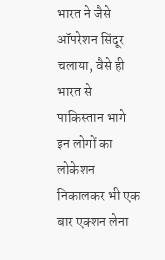भारत ने जैसे ऑपरेशन सिंदूर चलाया, वैसे ही भारत से पाकिस्तान भागे इन लोगों का लोकेशन निकालकर भी एक बार एक्शन लेना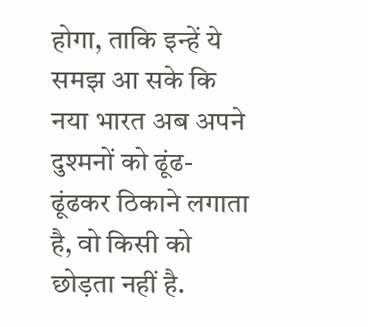होगा, ताकि इन्हें ये समझ आ सके कि नया भारत अब अपने दुश्मनों को ढूंढ-ढूंढकर ठिकाने लगाता है, वो किसी को छोड़ता नहीं है.